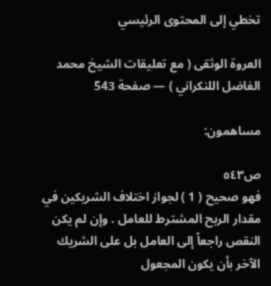تخطي إلى المحتوى الرئيسي

العروة الوثقى ( مع تعليقات الشيخ محمد الفاضل اللنكراني ) — صفحة 543

مساهمون:

ص٥٤٣
فهو صحيح ( 1 ) لجواز اختلاف الشريكين في مقدار الربح المشترط للعامل . وإن لم يكن النقص راجعاً إلى العامل بل على الشريك الآخر بأن يكون المجعول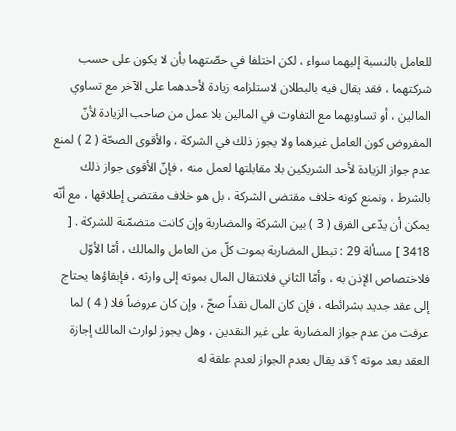للعامل بالنسبة إليهما سواء ، لكن اختلفا في حصّتهما بأن لا يكون على حسب شركتهما ، فقد يقال فيه بالبطلان لاستلزامه زيادة لأحدهما على الآخر مع تساوي المالين ، أو تساويهما مع التفاوت في المالين بلا عمل من صاحب الزيادة لأنّ المفروض كون العامل غيرهما ولا يجوز ذلك في الشركة ، والأقوى الصحّة ( 2 ) لمنع عدم جواز الزيادة لأحد الشريكين بلا مقابلتها لعمل منه ، فإنّ الأقوى جواز ذلك بالشرط ، ونمنع كونه خلاف مقتضى الشركة ، بل هو خلاف مقتضى إطلاقها ، مع أنّه يمكن أن يدّعى الفرق ( 3 ) بين الشركة والمضاربة وإن كانت متضمّنة للشركة . [ 3418 ] مسألة 29 : تبطل المضاربة بموت كلّ من العامل والمالك ، أمّا الأوّل فلاختصاص الإذن به ، وأمّا الثاني فلانتقال المال بموته إلى وارثه ، فإبقاؤها يحتاج إلى عقد جديد بشرائطه ، فإن كان المال نقداً صحّ ، وإن كان عروضاً فلا ( 4 ) لما عرفت من عدم جواز المضاربة على غير النقدين ، وهل يجوز لوارث المالك إجازة العقد بعد موته ؟ قد يقال بعدم الجواز لعدم علقة له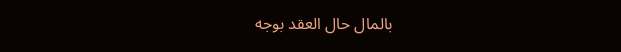بالمال حال العقد بوجه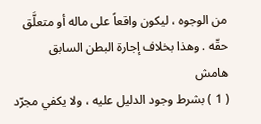من الوجوه ، ليكون واقعاً على ماله أو متعلَّق حقّه . وهذا بخلاف إجارة البطن السابق
هامش
( 1 ) بشرط وجود الدليل عليه ، ولا يكفي مجرّد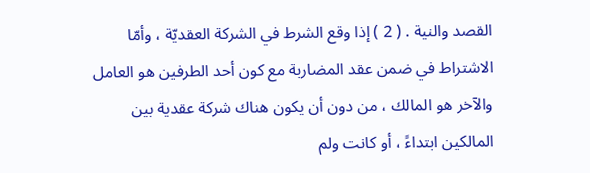القصد والنية . ( 2 ) إذا وقع الشرط في الشركة العقديّة ، وأمّا الاشتراط في ضمن عقد المضاربة مع كون أحد الطرفين هو العامل والآخر هو المالك ، من دون أن يكون هناك شركة عقدية بين المالكين ابتداءً ، أو كانت ولم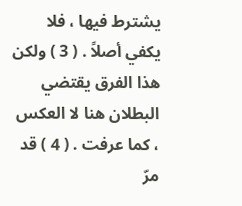يشترط فيها ، فلا يكفي أصلاً . ( 3 ) ولكن هذا الفرق يقتضي البطلان هنا لا العكس ، كما عرفت . ( 4 ) قد مرّ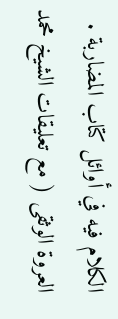الكلام فيه في أوائل كتاب المضاربة .
العروة الوثقى ( مع تعليقات الشيخ محمد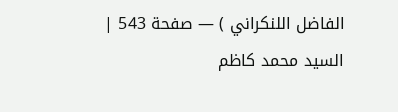الفاضل اللنكراني ) — صفحة 543 | السيد محمد كاظم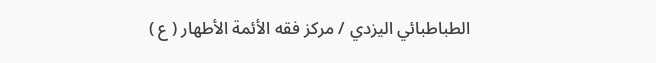الطباطبائي اليزدي / مركز فقه الأئمة الأطهار ( ع )